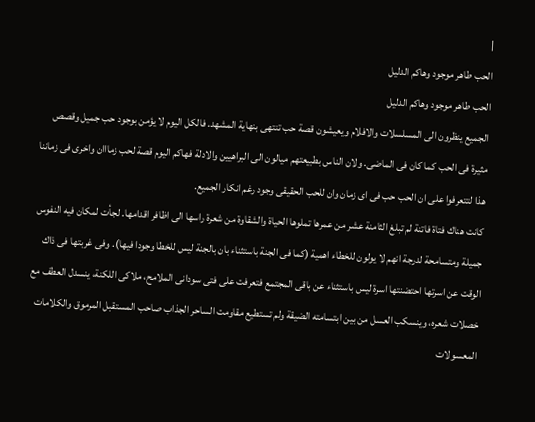|
الحب طاهر موجود وهاكم الدليل
الحب طاهر موجود وهاكم الدليل
الجميع ينظرون الى المسلسلات والافلام ويعيشون قصة حب تنتهى بنهاية المشهد. فالكل اليوم لا يؤمن بوجود حب جميل وقصص مثيرة فى الحب كما كان فى الماضى. ولان الناس بطبيعتهم ميالون الى البراهيين والادلة فهاكم اليوم قصة لحب زمااان واخرى فى زماننا هذا لتتعرفوا على ان الحب حب فى اى زمان وان للحب الحقيقى وجود رغم انكار الجميع.
كانت هناك فتاة فاتنة لم تبلغ الثامنة عشر من عمرها تملوها الحياة والشقاوة من شعرة راسها الى اظافر اقدامها. لجأت لمكان فيه النفوس جميلة ومتسامحة لدرجة انهم لا يولون للخطاء اهمية (كما فى الجنة باستثناء بان بالجنة ليس للخطا وجودا فيها). وفى غربتها فى ذاك الوقت عن اسرتها احتضنتها اسرة ليس باستثناء عن باقى المجتمع فتعرفت على فتى سودانى الملامح، ملاكى اللكنة، ينسدل العطف مع خصلات شعره، وينسكب العسل من بين ابتسامته الضيقة ولم تستطيع مقاومت الساحر الجذاب صاحب المستقبل المرموق والكلامات المعسولات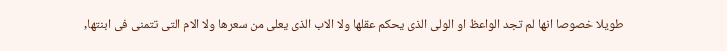طويلا خصوصا انها لم تجد الواعظ او الولى الذى يحكم عقلها ولا الاب الذى يعلى من سعرها ولا الام التى تتمنى فى ابنتها,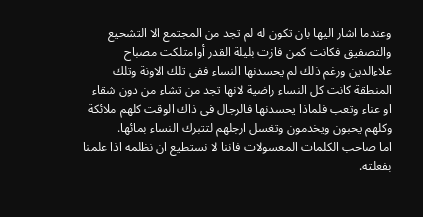وعندما اشار اليها بان تكون له لم تجد من المجتمع الا التشحيع والتصفيق فكانت كمن فازت بليلة القدر أوامتلكت مصباح علاءالدين ورغم ذلك لم يحسدنها النساء ففى تلك الاونة وتلك المنطقة كانت كل النساء راضية لانها تجد من تشاء من دون شقاء او عناء وتعب فلماذا يحسدنها فالرجال فى ذاك الوقت كلهم ملائكة وكلهم يحبون ويخدمون وتغسل ارجلهم لتتبرك النساء بمائها.
اما صاحب الكلمات المعسولات فاننا لا نستطيع ان نظلمه اذا علمنا بفعلته.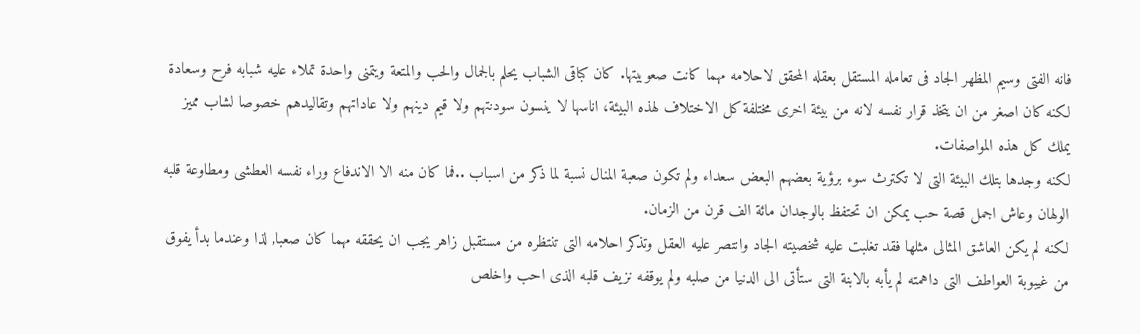فانه الفتى وسيم المظهر الجاد فى تعامله المستقل بعقله المحقق لاحلامه مهما كانت صعوبيتها. كان كباقى الشباب يحلم بالجمال والحب والمتعة ويتمنى واحدة تملاء عليه شبابه فرح وسعادة لكنه كان اصغر من ان يتخذ قرار نفسه لانه من بيئة اخرى مختلفة كل الاختلاف لهذه البيئة، اناسها لا ينسون سودنتهم ولا قيم دينهم ولا عاداتهم وتقاليدهم خصوصا لشاب مميز يملك كل هذه المواصفات.
لكنه وجدها بتلك البيئة التى لا تكترث سوء برؤية بعضهم البعض سعداء ولم تكون صعبة المنال نسبة لما ذكر من اسباب ..فما كان منه الا الاندفاع وراء نفسه العطشى ومطاوعة قلبه الولهان وعاش اجمل قصة حب يمكن ان تحتفظ بالوجدان مائة الف قرن من الزمان.
لكنه لم يكن العاشق المثالى مثلها فقد تغلبت عليه شخصيته الجاد وانتصر عليه العقل وتذكر احلامه التى تنتظره من مستقبل زاهر يجب ان يحققه مهما كان صعبا, لذا وعندما بدأ يفوق من غيبوبة العواطف التى داهمته لم يأبه بالابنة التى ستأتى الى الدنيا من صلبه ولم يوقفه نزيف قلبه الذى احب واخلص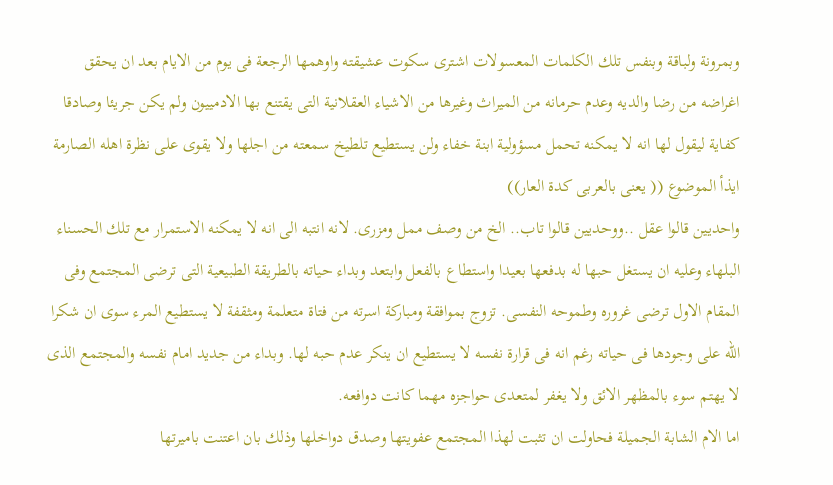وبمرونة ولباقة وبنفس تلك الكلمات المعسولات اشترى سكوت عشيقته واوهمها الرجعة فى يوم من الايام بعد ان يحقق اغراضه من رضا والديه وعدم حرمانه من الميراث وغيرها من الاشياء العقلانية التى يقتنع بها الادمييون ولم يكن جريئا وصادقا كفاية ليقول لها انه لا يمكنه تحمل مسؤولية ابنة خفاء ولن يستطيع تلطيخ سمعته من اجلها ولا يقوى على نظرة اهله الصارمة ايذأ الموضوع (( يعنى بالعربى كدة العار))
واحديين قالوا عقل ..ووحديين قالوا تاب.. الخ من وصف ممل ومزرى. لانه انتبه الى انه لا يمكنه الاستمرار مع تلك الحسناء البلهاء وعليه ان يستغل حبها له بدفعها بعيدا واستطاع بالفعل وابتعد وبداء حياته بالطريقة الطبيعية التى ترضى المجتمع وفى المقام الاول ترضى غروره وطموحه النفسى. تزوج بموافقة ومباركة اسرته من فتاة متعلمة ومثقفة لا يستطيع المرء سوى ان شكرا الله على وجودها فى حياته رغم انه فى قرارة نفسه لا يستطيع ان ينكر عدم حبه لها. وبداء من جديد امام نفسه والمجتمع الذى لا يهتم سوء بالمظهر الائق ولا يغفر لمتعدى حواجزه مهما كانت دوافعه.
اما الام الشابة الجميلة فحاولت ان تثبت لهذا المجتمع عفويتها وصدق دواخلها وذلك بان اعتنت باميرتها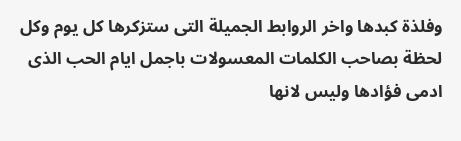وفلذة كبدها واخر الروابط الجميلة التى ستزكرها كل يوم وكل لحظة بصاحب الكلمات المعسولات باجمل ايام الحب الذى ادمى فؤادها وليس لانها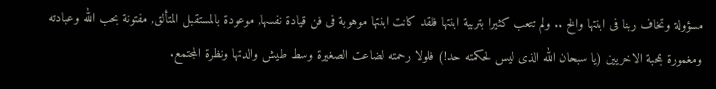مسؤولة وتخاف ربنا فى ابنتها والخ .. ولم تتعب كثيرا بتربية ابنتها فلقد كانت ابنتها موهوبة فى فن قيادة نفسها, موعودة بالمستقبل المتألق, مفتونة بحب الله وعبادته ومغمورة بمحبة الاخريين (يا سبحان الله الذى ليس لحكمته حد!) فلولا رحمته لضاعت الصغيرة وسط طيش والدتها ونظرة المجتمع.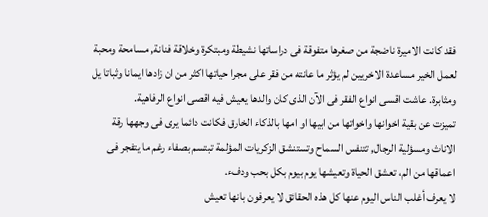فقد كانت الاميرة ناضجة من صغرها متفوقة فى دراساتها نشيطة ومبتكرة وخلاقة فنانة, مسامحة ومحبة لعمل الخير مساعدة الاخريين لم يؤثر ما عانته من فقر على مجرا حياتها اكثر من ان زادها ايمانا وثباتا يل ومثابرة. عاشت اقسى انواع الفقر فى الآن الذى كان والدها يعيش فيه اقصى انواع الرفاهية.
تميزت عن بقية اخوانها واخواتها من ابيها او امها بالذكاء الخارق فكانت دائما يرى فى وجهها رقة الاناث ومسؤلية الرجال, تتنفس السماح وتستنشق الزكريات المؤلمة تبتسم بصفاء رغم ما يتفجر فى اعماقها من الم، تعشق الحياة وتعيشها يوم بيوم بكل بحب ودفء.
لا يعرف أغلب الناس اليوم عنها كل هذه الحقائق لا يعرفون بانها تعيش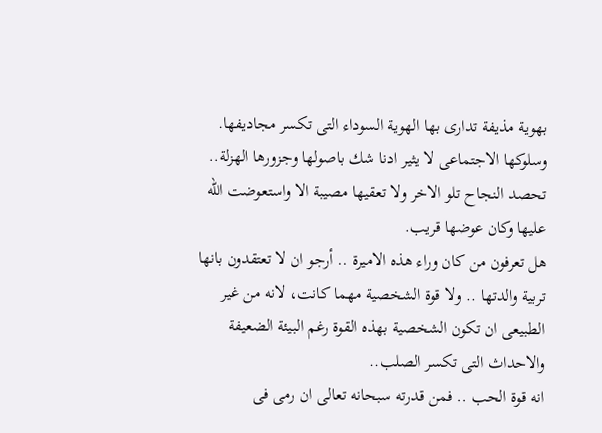بهوية مذيفة تدارى بها الهوية السوداء التى تكسر مجاديفها. وسلوكها الاجتماعى لا يثير ادنا شك باصولها وجزورها الهزلة.. تحصد النجاح تلو الاخر ولا تعقيها مصيبة الا واستعوضت الله عليها وكان عوضها قريب.
هل تعرفون من كان وراء هذه الاميرة .. أرجو ان لا تعتقدون بانها تربية والدتها .. ولا قوة الشخصية مهما كانت، لانه من غير الطبيعى ان تكون الشخصية بهذه القوة رغم البيئة الضعيفة والاحداث التى تكسر الصلب..
انه قوة الحب .. فمن قدرته سبحانه تعالى ان رمى فى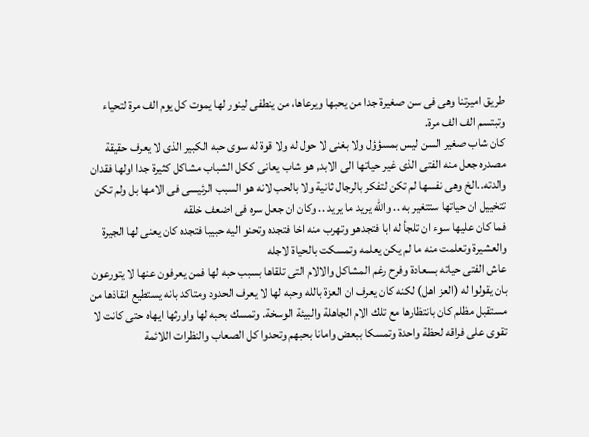طريق اميرتنا وهى فى سن صغيرة جدا من يحبها ويرعاها، من ينطفى لينور لها يموت كل يوم الف مرة لتحياء وتبتسم الف الف مرة.
كان شاب صغير السن ليس بمسؤؤل ولا بغنى لا حول له ولا قوة له سوى حبه الكبير الذى لا يعرف حقيقة مصدره جعل منه الفتى الذى غير حياتها الى الابد, هو شاب يعانى ككل الشباب مشاكل كثيرة جدا اولها فقدان والدته..الخ وهى نفسها لم تكن لتفكر بالرجال ثانية ولا بالحب لانه هو السبب الرئيسى فى الامها بل ولم تكن تتخييل ان حياتها ستتغير به .. والله يريد ما يريد .. وكان ان جعل سره فى اضعف خلقه
فما كان عليها سوء ان تلجأ له ابا فتجدهو وتهرب منه اخا فتجده وتحنو اليه حبيبا فتجده كان يعنى لها الجيرة والعشيرة وتعلمت منه ما لم يكن يعلمه وتمسكت بالحياة لاجله
عاش الفتى حياته بسعادة وفرح رغم المشاكل والالام التى تلقاها بسبب حبه لها فمن يعرفون عنها لا يتورعون بان يقولوا له (العز اهل) لكنه كان يعرف ان العزة بالله وحبه لها لا يعرف الحدود ومتاكد بانه يستطيع انقاذها من مستقبل مظلم كان بانتظارها مع تلك الام الجاهلة والبيئة الوسخة. وتمسك بحبه لها واورثها ايهاه حتى كانت لا تقوى على فراقه لحظة واحدة وتمسكا ببعض وامانا بحبهم وتحدوا كل الصعاب والنظرات اللائمة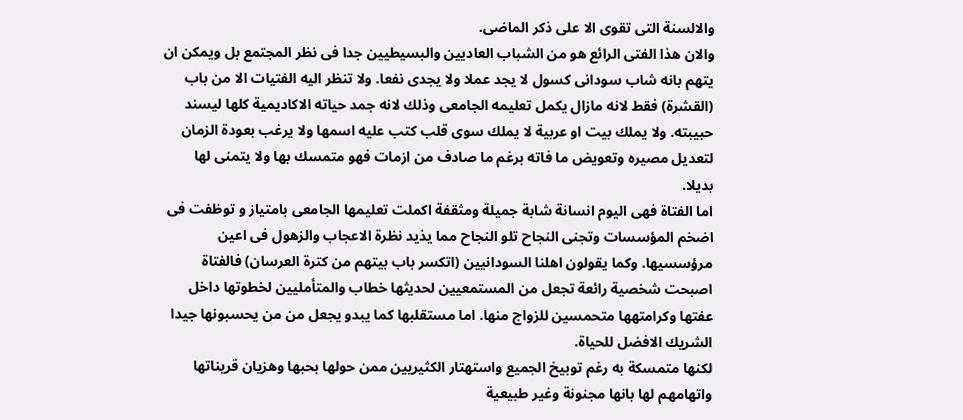والالسنة التى تقوى الا على ذكر الماضى.
والان هذا الفتى الرائع هو من الشباب العاديين والبسيطيين جدا فى نظر المجتمع بل ويمكن ان يتهم بانه شاب سودانى كسول لا يجد عملا ولا يجدى نفعا. ولا تنظر اليه الفتيات الا من باب (القشرة) فقط لانه مازال يكمل تعليمه الجامعى وذلك لانه جمد حياته الاكاديمية كلها ليسند حبيبته. ولا يملك بيت او عربية لا يملك سوى قلب كتب عليه اسمها ولا يرغب بعودة الزمان لتعديل مصيره وتعويض ما فاته برغم ما صادف من ازمات فهو متمسك بها ولا يتمنى لها بديلا.
اما الفتاة فهى اليوم انسانة شابة جميلة ومثقفة اكملت تعليمها الجامعى بامتياز و توظفت فى اضخم المؤسسات وتجنى النجاح تلو النجاح مما يذيد نظرة الاعجاب والزهول فى اعين مرؤسسيها. وكما يقولون اهلنا السودانيين (اتكسر باب بيتهم من كترة العرسان) فالفتاة اصبحت شخصية رائعة تجعل من المستمعيين لحديثها خطاب والمتأمليين لخطوتها داخل عفتها وكرامتهها متحمسين للزواج منها. اما مستقلبها كما يبدو يجعل من من يحسبونها جيدا الشريك الافضل للحياة.
لكنها متمسكة به رغم توبيخ الجميع واستهتار الكثيريين ممن حولها بحبها وهزيان قريناتها واتهامهم لها بانها مجنونة وغير طبيعية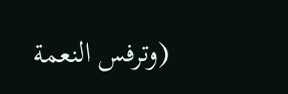(وترفس النعمة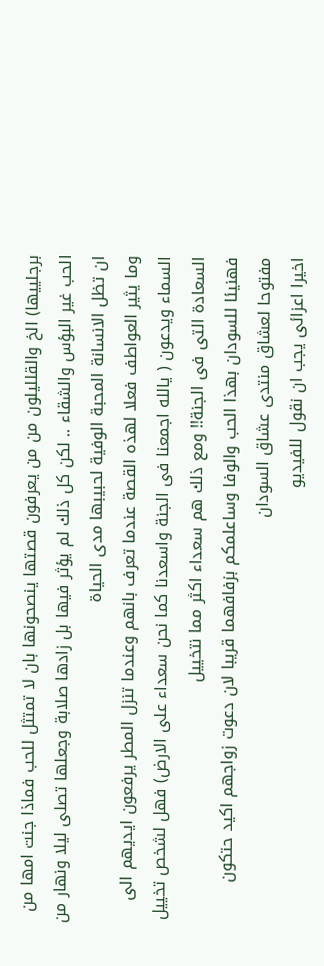برجلييها) الخ والقلليلون من من يعرفون قصتها ينصحونها بان لا تمتثل للحب فماذا جنت امها من الحب غير البؤس والشقاء .. لكن كل ذلك لم يؤثر فيها بل زادها صلابة وجعلها تصلى ليلا ونهار من ان تظل الانسانة المحبة الوفية لحبيبها مدى الحياة
وما يثير العواطف فعلا لهذه القصة عندما تعرف بانهم وعندما تنزل المطر يرفعون ايديهم الى السماء ويدعون ( يالله اجمعنا فى الجنة واسعدنا كما نحن سعداء على الارض) فهل لشخص تخييل السعادة التى فى الجنة!! ومع ذلك هم سعداء اكثر مما نتخييل
فهنيئا للسودان بهذا الحب والوفا وساعلمكم بزفافهما قريبا لان دعوت زواجهم اكيد حتكون مفتوحا لعشاق منتدى عشاق السودان
اخيرا اعزائى يجب ان نقول للفيديو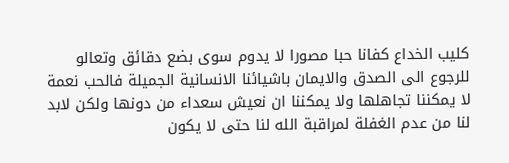كليب الخداع كفانا حبا مصورا لا يدوم سوى بضع دقائق وتعالو للرجوع الى الصدق والايمان باشيائنا الانسانية الجميلة فالحب نعمة لا يمكننا تجاهلها ولا يمكننا ان نعيش سعداء من دونها ولكن لابد لنا من عدم الغفلة لمراقبة الله لنا حتى لا يكون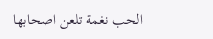الحب نغمة تلعن اصحابها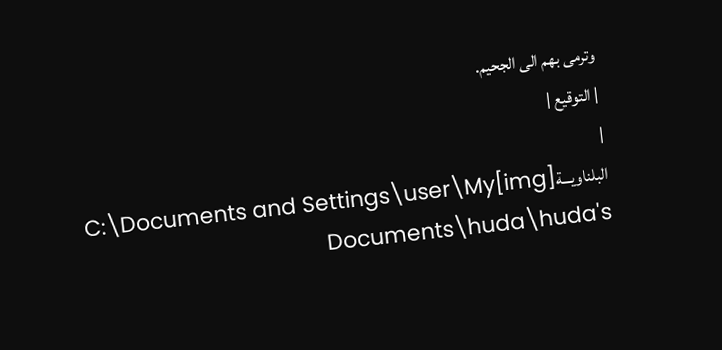وترمى بهم الى الجحيم.
| التوقيع |
|
البلناويـــة[img]C:\Documents and Settings\user\My Documents\huda\huda's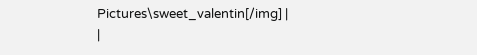Pictures\sweet_valentin[/img] |
|